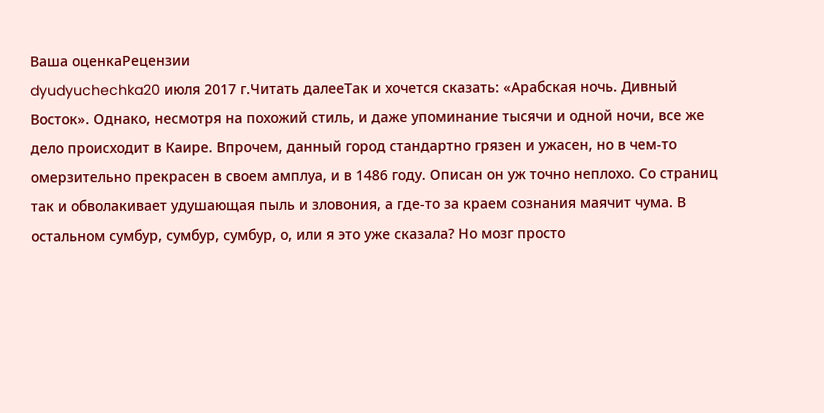Ваша оценкаРецензии
dyudyuchechka20 июля 2017 г.Читать далееТак и хочется сказать: «Арабская ночь. Дивный Восток». Однако, несмотря на похожий стиль, и даже упоминание тысячи и одной ночи, все же дело происходит в Каире. Впрочем, данный город стандартно грязен и ужасен, но в чем-то омерзительно прекрасен в своем амплуа, и в 1486 году. Описан он уж точно неплохо. Со страниц так и обволакивает удушающая пыль и зловония, а где-то за краем сознания маячит чума. В остальном сумбур, сумбур, сумбур, о, или я это уже сказала? Но мозг просто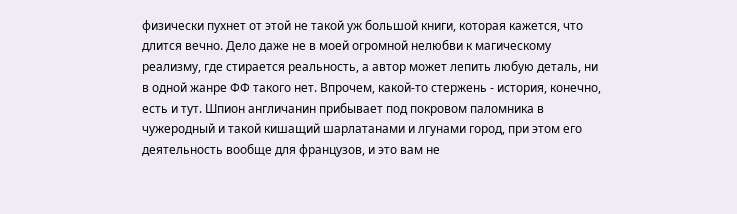физически пухнет от этой не такой уж большой книги, которая кажется, что длится вечно. Дело даже не в моей огромной нелюбви к магическому реализму, где стирается реальность, а автор может лепить любую деталь, ни в одной жанре ФФ такого нет. Впрочем, какой-то стержень - история, конечно, есть и тут. Шпион англичанин прибывает под покровом паломника в чужеродный и такой кишащий шарлатанами и лгунами город, при этом его деятельность вообще для французов, и это вам не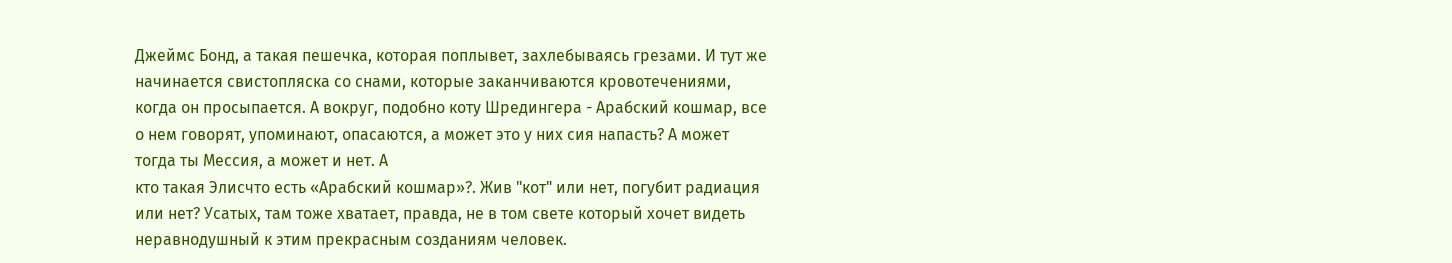Джеймс Бонд, а такая пешечка, которая поплывет, захлебываясь грезами. И тут же начинается свистопляска со снами, которые заканчиваются кровотечениями, когда он просыпается. А вокруг, подобно коту Шредингера - Арабский кошмар, все о нем говорят, упоминают, опасаются, а может это у них сия напасть? А может тогда ты Мессия, а может и нет. А
кто такая Элисчто есть «Арабский кошмар»?. Жив "кот" или нет, погубит радиация или нет? Усатых, там тоже хватает, правда, не в том свете который хочет видеть неравнодушный к этим прекрасным созданиям человек.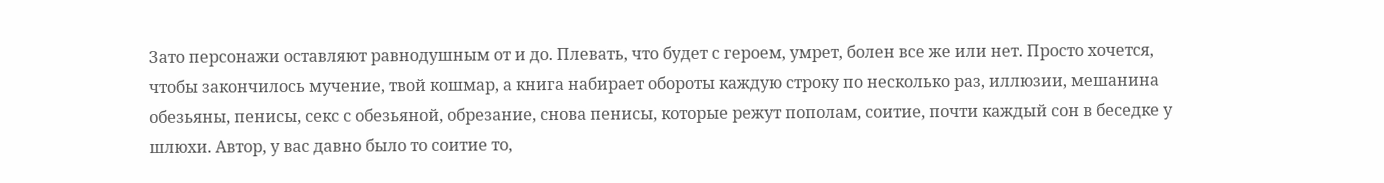Зато персонажи оставляют равнодушным от и до. Плевать, что будет с героем, умрет, болен все же или нет. Просто хочется, чтобы закончилось мучение, твой кошмар, а книга набирает обороты каждую строку по несколько раз, иллюзии, мешанина обезьяны, пенисы, секс с обезьяной, обрезание, снова пенисы, которые режут пополам, соитие, почти каждый сон в беседке у шлюхи. Автор, у вас давно было то соитие то,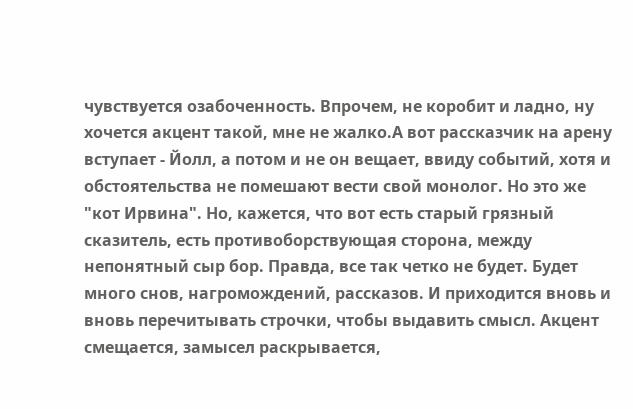чувствуется озабоченность. Впрочем, не коробит и ладно, ну хочется акцент такой, мне не жалко.А вот рассказчик на арену вступает - Йолл, а потом и не он вещает, ввиду событий, хотя и обстоятельства не помешают вести свой монолог. Но это же "кот Ирвина". Но, кажется, что вот есть старый грязный сказитель, есть противоборствующая сторона, между непонятный сыр бор. Правда, все так четко не будет. Будет много снов, нагромождений, рассказов. И приходится вновь и вновь перечитывать строчки, чтобы выдавить смысл. Акцент смещается, замысел раскрывается,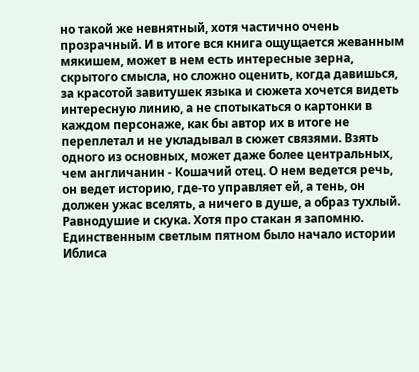но такой же невнятный, хотя частично очень прозрачный. И в итоге вся книга ощущается жеванным мякишем, может в нем есть интересные зерна, скрытого смысла, но сложно оценить, когда давишься, за красотой завитушек языка и сюжета хочется видеть интересную линию, а не спотыкаться о картонки в каждом персонаже, как бы автор их в итоге не переплетал и не укладывал в сюжет связями. Взять одного из основных, может даже более центральных, чем англичанин - Кошачий отец. О нем ведется речь, он ведет историю, где-то управляет ей, а тень, он должен ужас вселять, а ничего в душе, а образ тухлый.
Равнодушие и скука. Хотя про стакан я запомню.
Единственным светлым пятном было начало истории Иблиса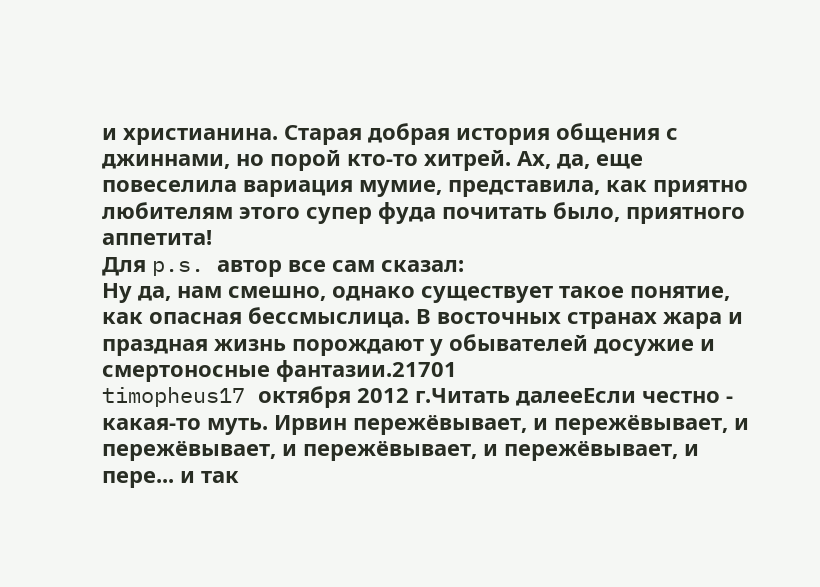и христианина. Старая добрая история общения с джиннами, но порой кто-то хитрей. Ах, да, еще повеселила вариация мумие, представила, как приятно любителям этого супер фуда почитать было, приятного аппетита!
Для p.s. автор все сам сказал:
Ну да, нам смешно, однако существует такое понятие, как опасная бессмыслица. В восточных странах жара и праздная жизнь порождают у обывателей досужие и смертоносные фантазии.21701
timopheus17 октября 2012 г.Читать далееЕсли честно - какая-то муть. Ирвин пережёвывает, и пережёвывает, и пережёвывает, и пережёвывает, и пережёвывает, и пере... и так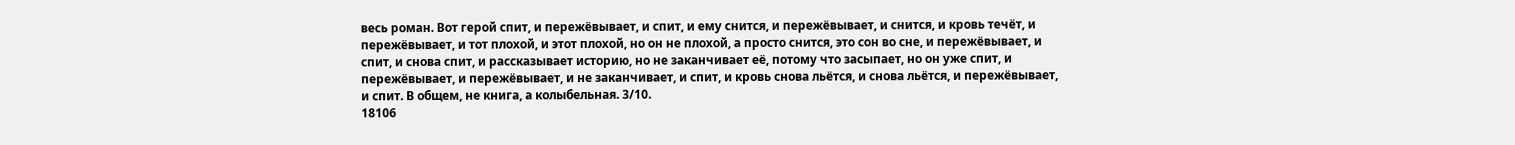весь роман. Вот герой спит, и пережёвывает, и спит, и ему снится, и пережёвывает, и снится, и кровь течёт, и пережёвывает, и тот плохой, и этот плохой, но он не плохой, а просто снится, это сон во сне, и пережёвывает, и спит, и снова спит, и рассказывает историю, но не заканчивает её, потому что засыпает, но он уже спит, и пережёвывает, и пережёвывает, и не заканчивает, и спит, и кровь снова льётся, и снова льётся, и пережёвывает, и спит. В общем, не книга, а колыбельная. 3/10.
18106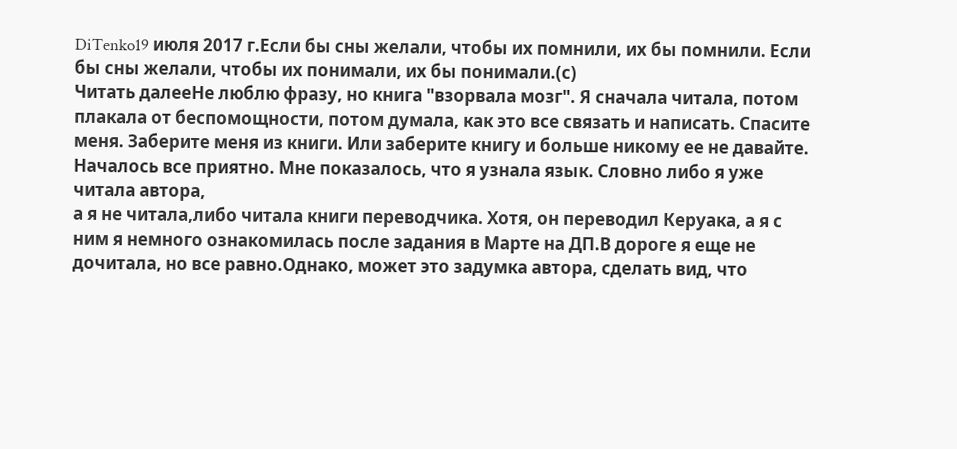DiTenko19 июля 2017 г.Если бы сны желали, чтобы их помнили, их бы помнили. Если бы сны желали, чтобы их понимали, их бы понимали.(с)
Читать далееНе люблю фразу, но книга "взорвала мозг". Я сначала читала, потом плакала от беспомощности, потом думала, как это все связать и написать. Спасите меня. Заберите меня из книги. Или заберите книгу и больше никому ее не давайте.
Началось все приятно. Мне показалось, что я узнала язык. Словно либо я уже читала автора,
а я не читала,либо читала книги переводчика. Хотя, он переводил Керуака, а я с ним я немного ознакомилась после задания в Марте на ДП.В дороге я еще не дочитала, но все равно.Однако, может это задумка автора, сделать вид, что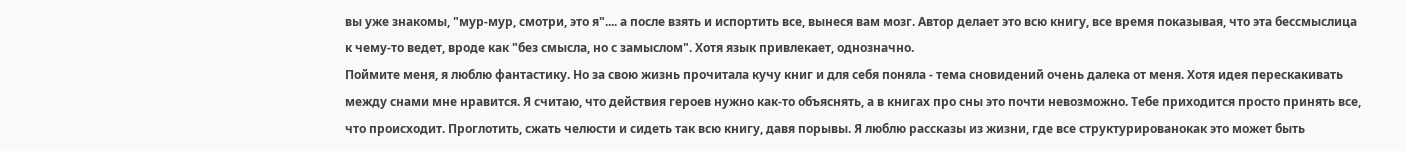вы уже знакомы, "мур-мур, смотри, это я".... а после взять и испортить все, вынеся вам мозг. Автор делает это всю книгу, все время показывая, что эта бессмыслица к чему-то ведет, вроде как "без смысла, но с замыслом". Хотя язык привлекает, однозначно.
Поймите меня, я люблю фантастику. Но за свою жизнь прочитала кучу книг и для себя поняла - тема сновидений очень далека от меня. Хотя идея перескакивать между снами мне нравится. Я считаю, что действия героев нужно как-то объяснять, а в книгах про сны это почти невозможно. Тебе приходится просто принять все, что происходит. Проглотить, сжать челюсти и сидеть так всю книгу, давя порывы. Я люблю рассказы из жизни, где все структурированокак это может быть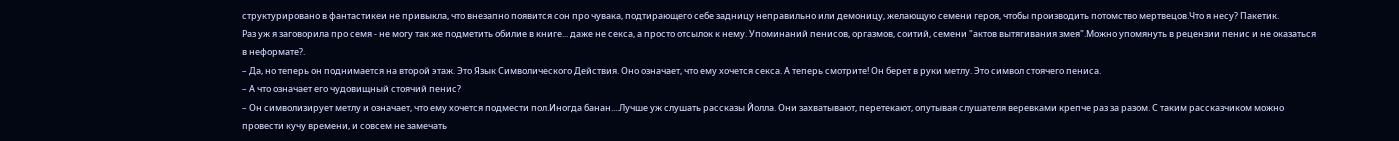структурировано в фантастикеи не привыкла, что внезапно появится сон про чувака, подтирающего себе задницу неправильно или демоницу, желающую семени героя, чтобы производить потомство мертвецов.Что я несу? Пакетик.
Раз уж я заговорила про семя - не могу так же подметить обилие в книге... даже не секса, а просто отсылок к нему. Упоминаний пенисов, оргазмов, соитий, семени "актов вытягивания змея".Можно упомянуть в рецензии пенис и не оказаться в неформате?.
– Да, но теперь он поднимается на второй этаж. Это Язык Символического Действия. Оно означает, что ему хочется секса. А теперь смотрите! Он берет в руки метлу. Это символ стоячего пениса.
– А что означает его чудовищный стоячий пенис?
– Он символизирует метлу и означает, что ему хочется подмести пол.Иногда банан....Лучше уж слушать рассказы Йолла. Они захватывают, перетекают, опутывая слушателя веревками крепче раз за разом. С таким рассказчиком можно провести кучу времени, и совсем не замечать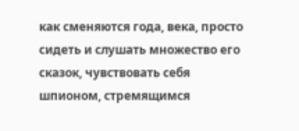как сменяются года, века, просто сидеть и слушать множество его сказок, чувствовать себя шпионом, стремящимся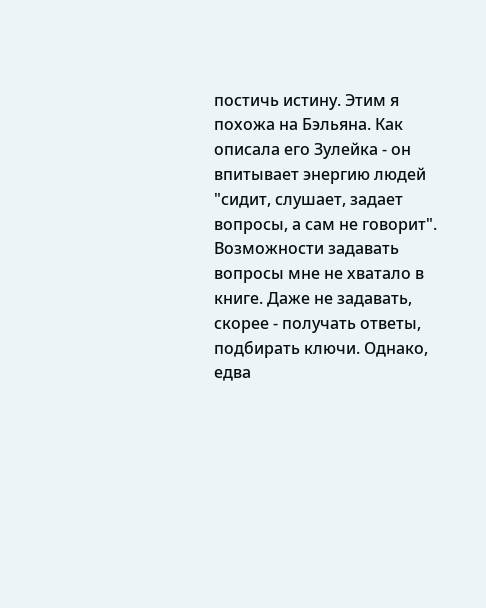постичь истину. Этим я похожа на Бэльяна. Как описала его Зулейка - он впитывает энергию людей "сидит, слушает, задает вопросы, а сам не говорит". Возможности задавать вопросы мне не хватало в книге. Даже не задавать, скорее - получать ответы, подбирать ключи. Однако, едва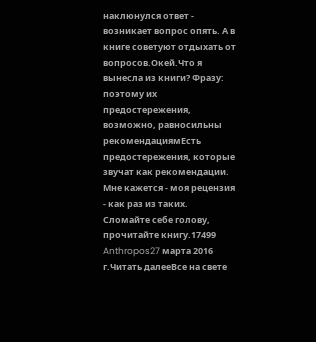наклюнулся ответ - возникает вопрос опять. А в книге советуют отдыхать от вопросов.Окей.Что я вынесла из книги? Фразу:
поэтому их предостережения, возможно, равносильны рекомендациямЕсть предостережения, которые звучат как рекомендации. Мне кажется - моя рецензия - как раз из таких.
Сломайте себе голову, прочитайте книгу.17499
Anthropos27 марта 2016 г.Читать далееВсе на свете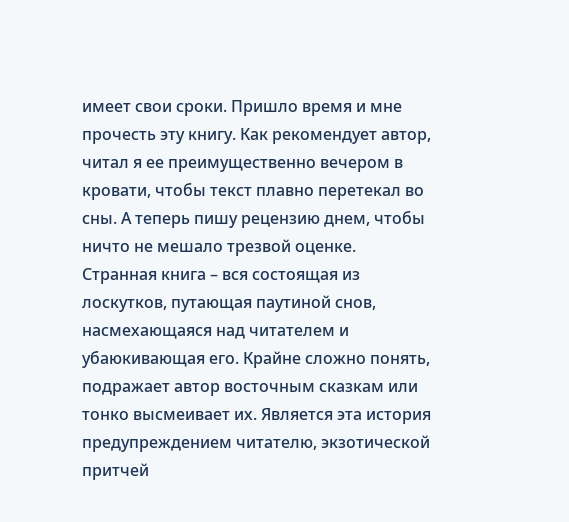имеет свои сроки. Пришло время и мне прочесть эту книгу. Как рекомендует автор, читал я ее преимущественно вечером в кровати, чтобы текст плавно перетекал во сны. А теперь пишу рецензию днем, чтобы ничто не мешало трезвой оценке.
Странная книга – вся состоящая из лоскутков, путающая паутиной снов, насмехающаяся над читателем и убаюкивающая его. Крайне сложно понять, подражает автор восточным сказкам или тонко высмеивает их. Является эта история предупреждением читателю, экзотической притчей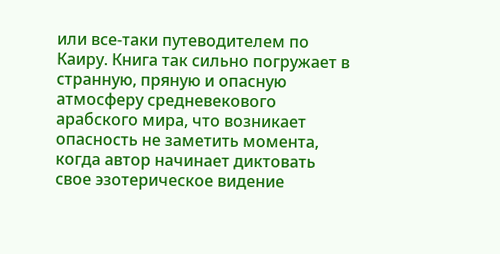или все-таки путеводителем по Каиру. Книга так сильно погружает в странную, пряную и опасную атмосферу средневекового арабского мира, что возникает опасность не заметить момента, когда автор начинает диктовать свое эзотерическое видение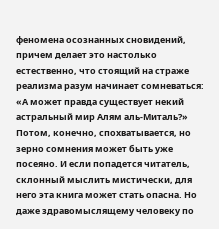феномена осознанных сновидений, причем делает это настолько естественно, что стоящий на страже реализма разум начинает сомневаться: «А может правда существует некий астральный мир Алям аль-Миталь?» Потом, конечно, спохватывается, но зерно сомнения может быть уже посеяно. И если попадется читатель, склонный мыслить мистически, для него эта книга может стать опасна. Но даже здравомыслящему человеку по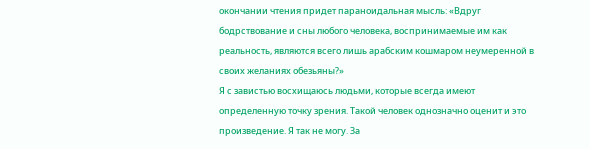окончании чтения придет параноидальная мысль: «Вдруг бодрствование и сны любого человека, воспринимаемые им как реальность, являются всего лишь арабским кошмаром неумеренной в своих желаниях обезьяны?»
Я с завистью восхищаюсь людьми, которые всегда имеют определенную точку зрения. Такой человек однозначно оценит и это произведение. Я так не могу. За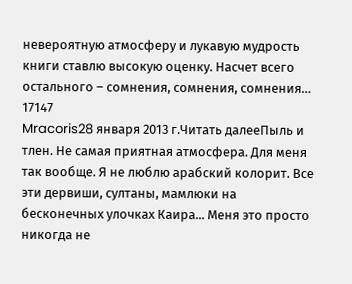невероятную атмосферу и лукавую мудрость книги ставлю высокую оценку. Насчет всего остального – сомнения, сомнения, сомнения…
17147
Mracoris28 января 2013 г.Читать далееПыль и тлен. Не самая приятная атмосфера. Для меня так вообще. Я не люблю арабский колорит. Все эти дервиши, султаны, мамлюки на бесконечных улочках Каира... Меня это просто никогда не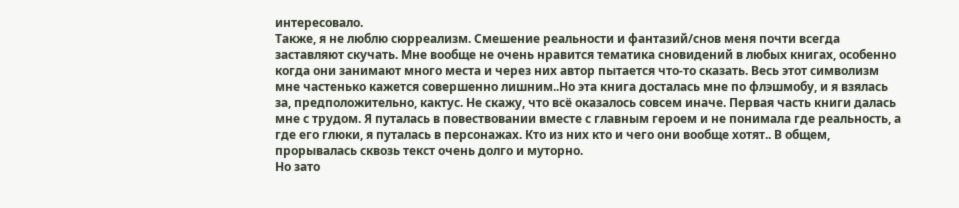интересовало.
Также, я не люблю сюрреализм. Смешение реальности и фантазий/снов меня почти всегда заставляют скучать. Мне вообще не очень нравится тематика сновидений в любых книгах, особенно когда они занимают много места и через них автор пытается что-то сказать. Весь этот символизм мне частенько кажется совершенно лишним..Но эта книга досталась мне по флэшмобу, и я взялась за, предположительно, кактус. Не скажу, что всё оказалось совсем иначе. Первая часть книги далась мне с трудом. Я путалась в повествовании вместе с главным героем и не понимала где реальность, а где его глюки, я путалась в персонажах. Кто из них кто и чего они вообще хотят.. В общем, прорывалась сквозь текст очень долго и муторно.
Но зато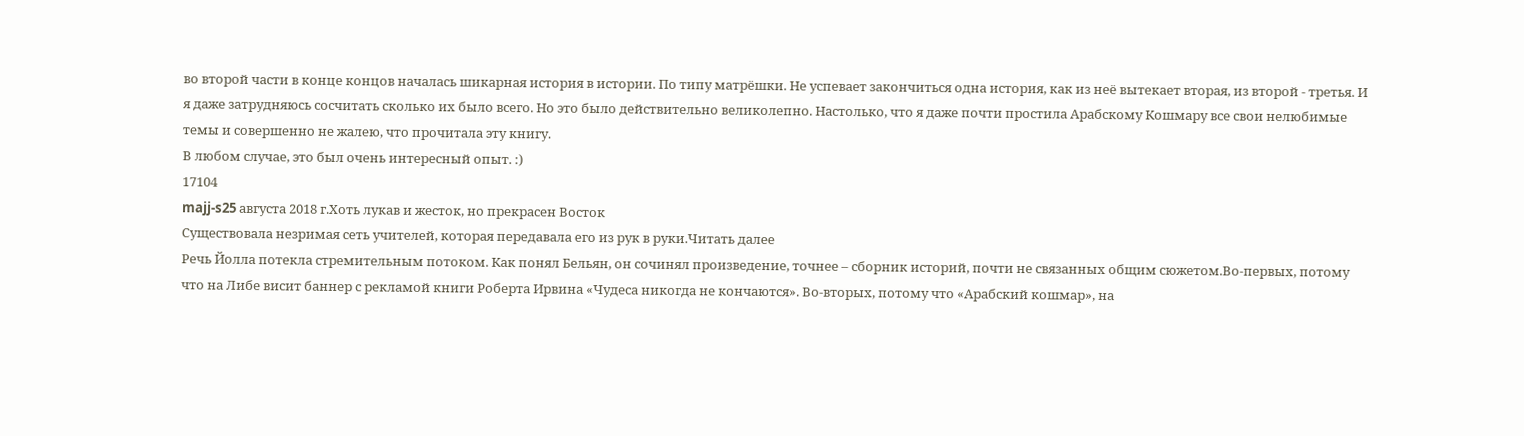во второй части в конце концов началась шикарная история в истории. По типу матрёшки. Не успевает закончиться одна история, как из неё вытекает вторая, из второй - третья. И я даже затрудняюсь сосчитать сколько их было всего. Но это было действительно великолепно. Настолько, что я даже почти простила Арабскому Кошмару все свои нелюбимые темы и совершенно не жалею, что прочитала эту книгу.
В любом случае, это был очень интересный опыт. :)
17104
majj-s25 августа 2018 г.Хоть лукав и жесток, но прекрасен Восток
Существовала незримая сеть учителей, которая передавала его из рук в руки.Читать далее
Речь Йолла потекла стремительным потоком. Как понял Бельян, он сочинял произведение, точнее – сборник историй, почти не связанных общим сюжетом.Во-первых, потому что на Либе висит баннер с рекламой книги Роберта Ирвина «Чудеса никогда не кончаются». Во-вторых, потому что «Арабский кошмар», на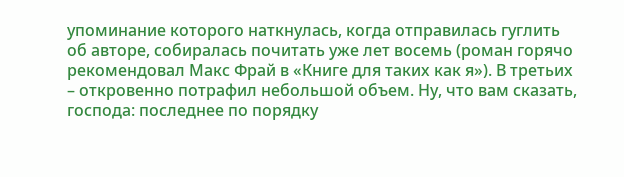упоминание которого наткнулась, когда отправилась гуглить об авторе, собиралась почитать уже лет восемь (роман горячо рекомендовал Макс Фрай в «Книге для таких как я»). В третьих – откровенно потрафил небольшой объем. Ну, что вам сказать, господа: последнее по порядку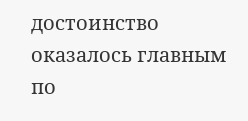достоинство оказалось главным по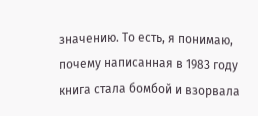значению. То есть, я понимаю, почему написанная в 1983 году книга стала бомбой и взорвала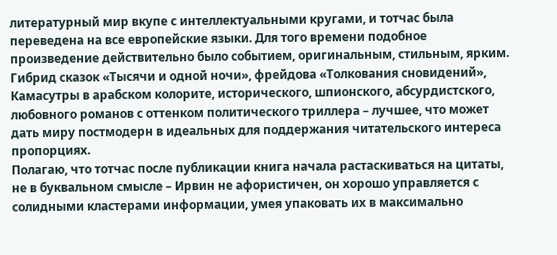литературный мир вкупе с интеллектуальными кругами, и тотчас была переведена на все европейские языки. Для того времени подобное произведение действительно было событием, оригинальным, стильным, ярким. Гибрид сказок «Тысячи и одной ночи», фрейдова «Толкования сновидений», Камасутры в арабском колорите, исторического, шпионского, абсурдистского, любовного романов с оттенком политического триллера – лучшее, что может дать миру постмодерн в идеальных для поддержания читательского интереса пропорциях.
Полагаю, что тотчас после публикации книга начала растаскиваться на цитаты, не в буквальном смысле – Ирвин не афористичен, он хорошо управляется с солидными кластерами информации, умея упаковать их в максимально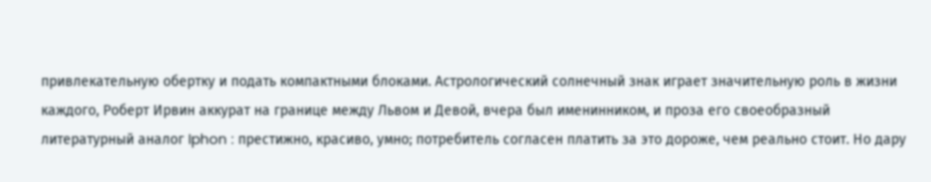привлекательную обертку и подать компактными блоками. Астрологический солнечный знак играет значительную роль в жизни каждого, Роберт Ирвин аккурат на границе между Львом и Девой, вчера был именинником, и проза его своеобразный литературный аналог Iphon : престижно, красиво, умно; потребитель согласен платить за это дороже, чем реально стоит. Но дару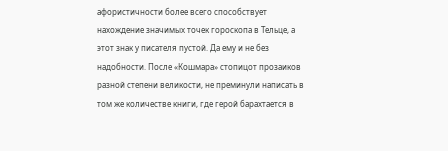афористичности более всего способствует нахождение значимых точек гороскопа в Тельце, а этот знак у писателя пустой. Да ему и не без надобности. После «Кошмара» стопицот прозаиков разной степени великости, не преминули написать в том же количестве книги, где герой барахтается в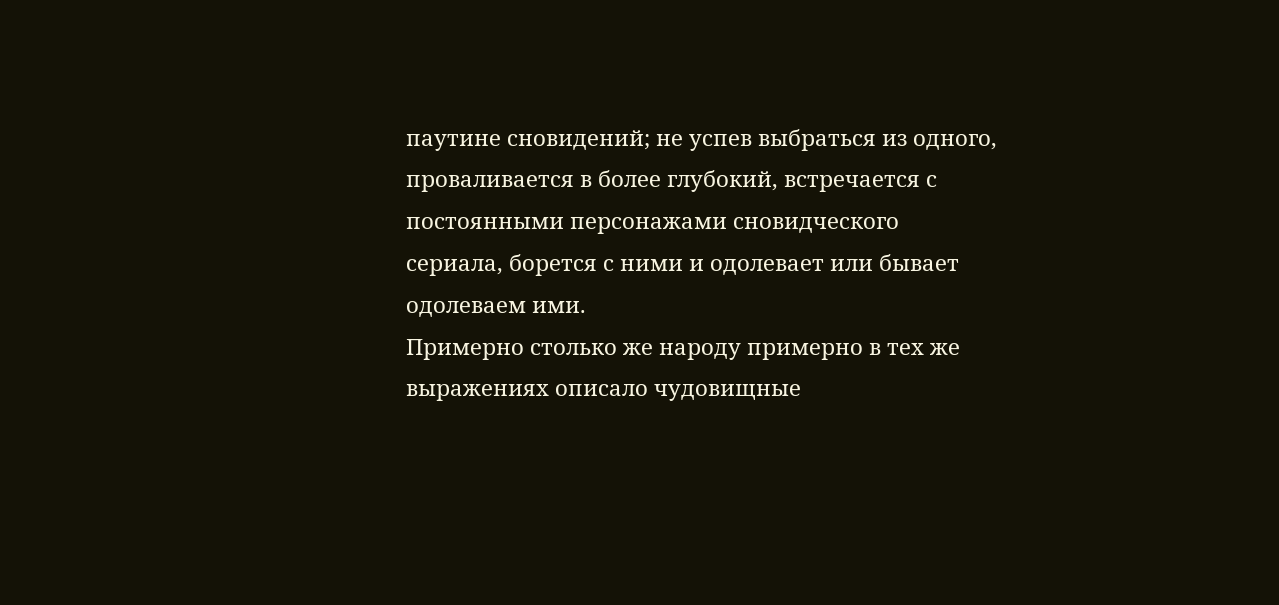паутине сновидений; не успев выбраться из одного, проваливается в более глубокий, встречается с постоянными персонажами сновидческого сериала, борется с ними и одолевает или бывает одолеваем ими.
Примерно столько же народу примерно в тех же выражениях описало чудовищные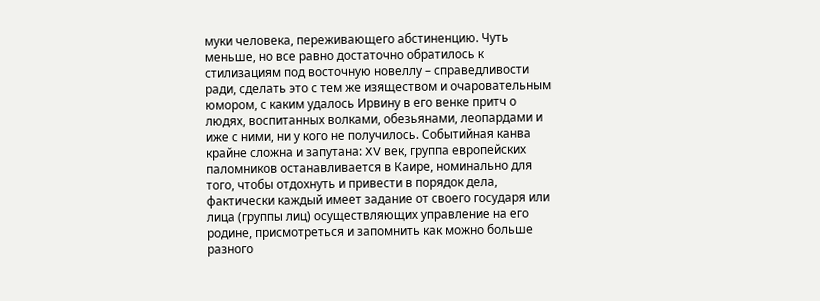муки человека, переживающего абстиненцию. Чуть меньше, но все равно достаточно обратилось к стилизациям под восточную новеллу – справедливости ради, сделать это с тем же изяществом и очаровательным юмором, с каким удалось Ирвину в его венке притч о людях, воспитанных волками, обезьянами, леопардами и иже с ними, ни у кого не получилось. Событийная канва крайне сложна и запутана: XV век, группа европейских паломников останавливается в Каире, номинально для того, чтобы отдохнуть и привести в порядок дела, фактически каждый имеет задание от своего государя или лица (группы лиц) осуществляющих управление на его родине, присмотреться и запомнить как можно больше разного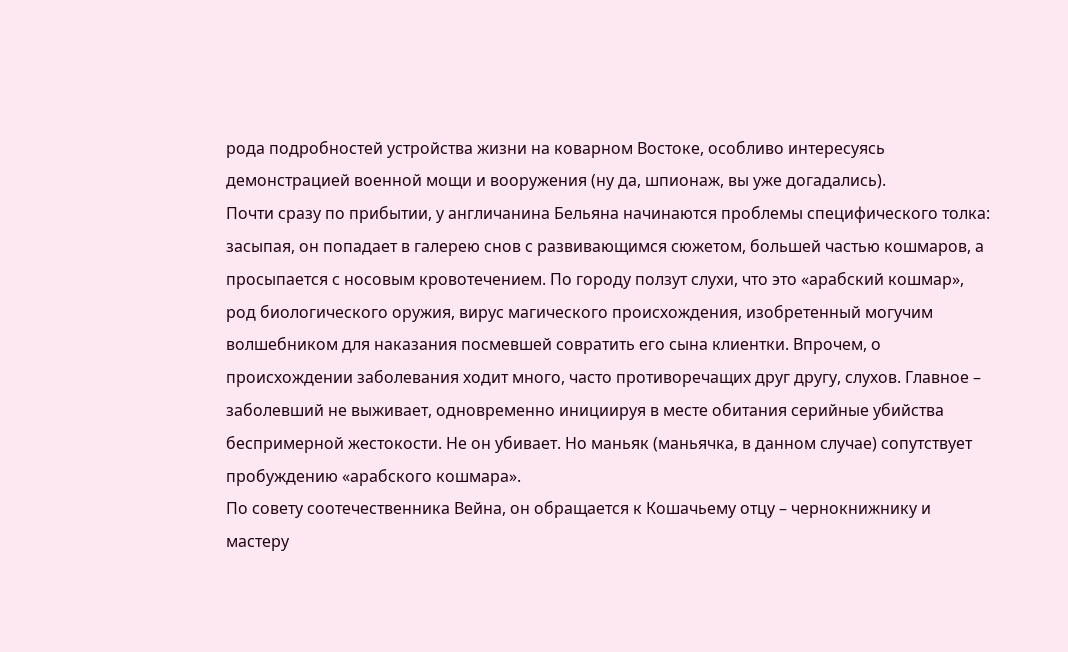рода подробностей устройства жизни на коварном Востоке, особливо интересуясь демонстрацией военной мощи и вооружения (ну да, шпионаж, вы уже догадались).
Почти сразу по прибытии, у англичанина Бельяна начинаются проблемы специфического толка: засыпая, он попадает в галерею снов с развивающимся сюжетом, большей частью кошмаров, а просыпается с носовым кровотечением. По городу ползут слухи, что это «арабский кошмар», род биологического оружия, вирус магического происхождения, изобретенный могучим волшебником для наказания посмевшей совратить его сына клиентки. Впрочем, о происхождении заболевания ходит много, часто противоречащих друг другу, слухов. Главное – заболевший не выживает, одновременно инициируя в месте обитания серийные убийства беспримерной жестокости. Не он убивает. Но маньяк (маньячка, в данном случае) сопутствует пробуждению «арабского кошмара».
По совету соотечественника Вейна, он обращается к Кошачьему отцу – чернокнижнику и мастеру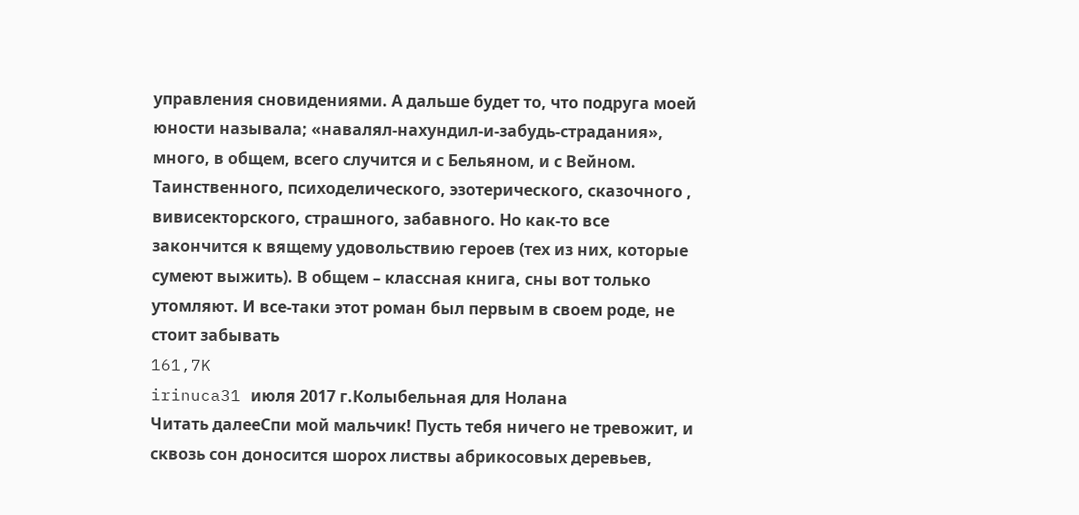управления сновидениями. А дальше будет то, что подруга моей юности называла; «навалял-нахундил-и-забудь-страдания», много, в общем, всего случится и с Бельяном, и с Вейном. Таинственного, психоделического, эзотерического, сказочного , вивисекторского, страшного, забавного. Но как-то все закончится к вящему удовольствию героев (тех из них, которые сумеют выжить). В общем – классная книга, сны вот только утомляют. И все-таки этот роман был первым в своем роде, не стоит забывать
161,7K
irinuca31 июля 2017 г.Колыбельная для Нолана
Читать далееСпи мой мальчик! Пусть тебя ничего не тревожит, и сквозь сон доносится шорох листвы абрикосовых деревьев,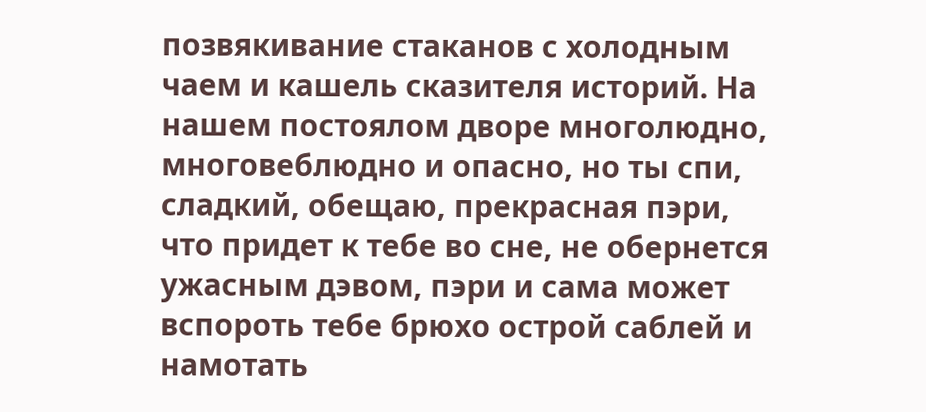позвякивание стаканов с холодным чаем и кашель сказителя историй. На нашем постоялом дворе многолюдно, многовеблюдно и опасно, но ты спи, сладкий, обещаю, прекрасная пэри, что придет к тебе во сне, не обернется ужасным дэвом, пэри и сама может вспороть тебе брюхо острой саблей и намотать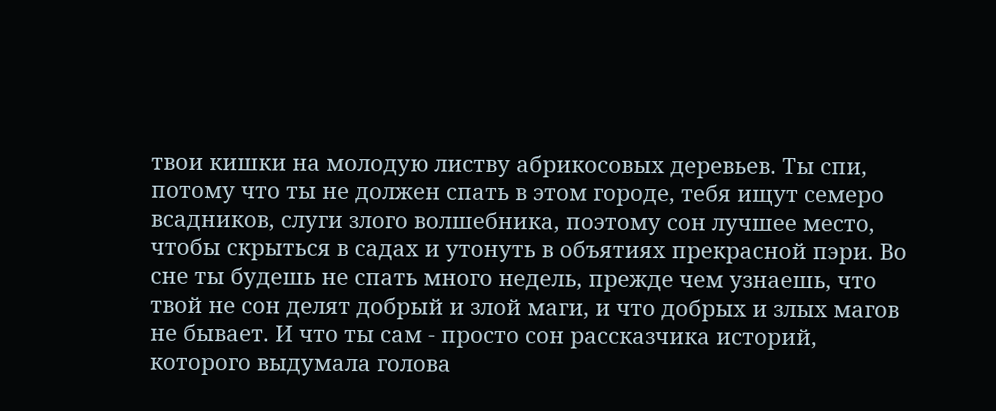твои кишки на молодую листву абрикосовых деревьев. Ты спи, потому что ты не должен спать в этом городе, тебя ищут семеро всадников, слуги злого волшебника, поэтому сон лучшее место, чтобы скрыться в садах и утонуть в объятиях прекрасной пэри. Во сне ты будешь не спать много недель, прежде чем узнаешь, что твой не сон делят добрый и злой маги, и что добрых и злых магов не бывает. И что ты сам - просто сон рассказчика историй, которого выдумала голова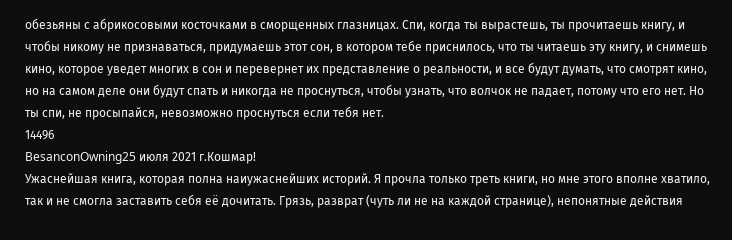обезьяны с абрикосовыми косточками в сморщенных глазницах. Спи, когда ты вырастешь, ты прочитаешь книгу, и чтобы никому не признаваться, придумаешь этот сон, в котором тебе приснилось, что ты читаешь эту книгу, и снимешь кино, которое уведет многих в сон и перевернет их представление о реальности, и все будут думать, что смотрят кино, но на самом деле они будут спать и никогда не проснуться, чтобы узнать, что волчок не падает, потому что его нет. Но ты спи, не просыпайся, невозможно проснуться если тебя нет.
14496
BesanconOwning25 июля 2021 г.Кошмар!
Ужаснейшая книга, которая полна наиужаснейших историй. Я прочла только треть книги, но мне этого вполне хватило, так и не смогла заставить себя её дочитать. Грязь, разврат (чуть ли не на каждой странице), непонятные действия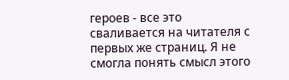героев - все это сваливается на читателя с первых же страниц. Я не смогла понять смысл этого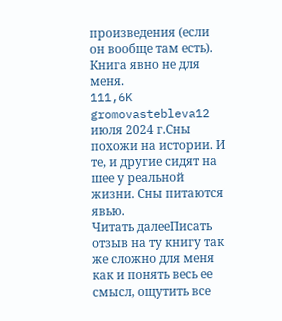произведения (если он вообще там есть). Книга явно не для меня.
111,6K
gromovastebleva12 июля 2024 г.Сны похожи на истории. И те, и другие сидят на шее у реальной жизни. Сны питаются явью.
Читать далееПисать отзыв на ту книгу так же сложно для меня как и понять весь ее смысл, ощутить все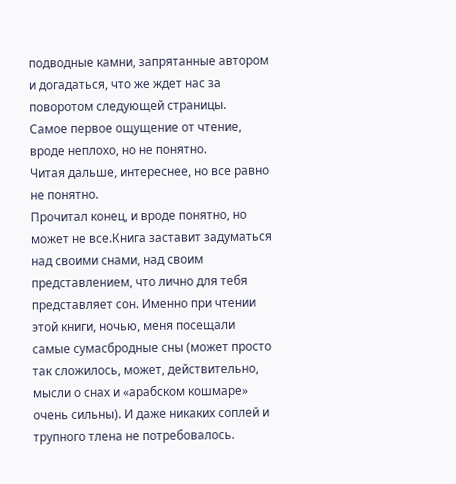подводные камни, запрятанные автором и догадаться, что же ждет нас за поворотом следующей страницы.
Самое первое ощущение от чтение, вроде неплохо, но не понятно.
Читая дальше, интереснее, но все равно не понятно.
Прочитал конец, и вроде понятно, но может не все.Книга заставит задуматься над своими снами, над своим представлением, что лично для тебя представляет сон. Именно при чтении этой книги, ночью, меня посещали самые сумасбродные сны (может просто так сложилось, может, действительно, мысли о снах и «арабском кошмаре» очень сильны). И даже никаких соплей и трупного тлена не потребовалось.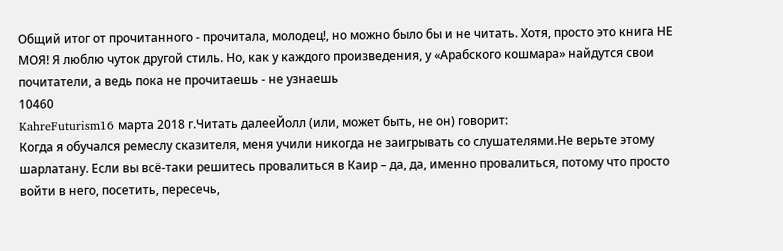Общий итог от прочитанного - прочитала, молодец!, но можно было бы и не читать. Хотя, просто это книга НЕ МОЯ! Я люблю чуток другой стиль. Но, как у каждого произведения, у «Арабского кошмара» найдутся свои почитатели, а ведь пока не прочитаешь - не узнаешь
10460
KahreFuturism16 марта 2018 г.Читать далееЙолл (или, может быть, не он) говорит:
Когда я обучался ремеслу сказителя, меня учили никогда не заигрывать со слушателями.Не верьте этому шарлатану. Если вы всё-таки решитесь провалиться в Каир – да, да, именно провалиться, потому что просто войти в него, посетить, пересечь,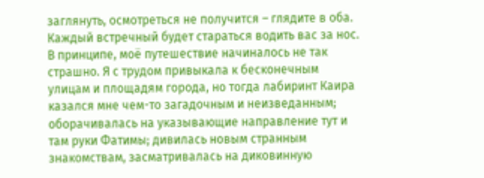заглянуть, осмотреться не получится – глядите в оба. Каждый встречный будет стараться водить вас за нос.
В принципе, моё путешествие начиналось не так страшно. Я с трудом привыкала к бесконечным улицам и площадям города, но тогда лабиринт Каира казался мне чем-то загадочным и неизведанным; оборачивалась на указывающие направление тут и там руки Фатимы; дивилась новым странным знакомствам, засматривалась на диковинную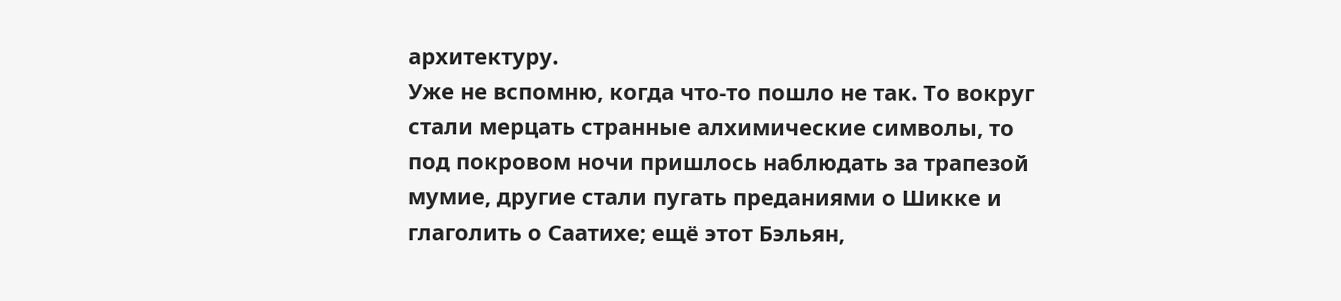архитектуру.
Уже не вспомню, когда что-то пошло не так. То вокруг стали мерцать странные алхимические символы, то под покровом ночи пришлось наблюдать за трапезой мумие, другие стали пугать преданиями о Шикке и глаголить о Саатихе; ещё этот Бэльян,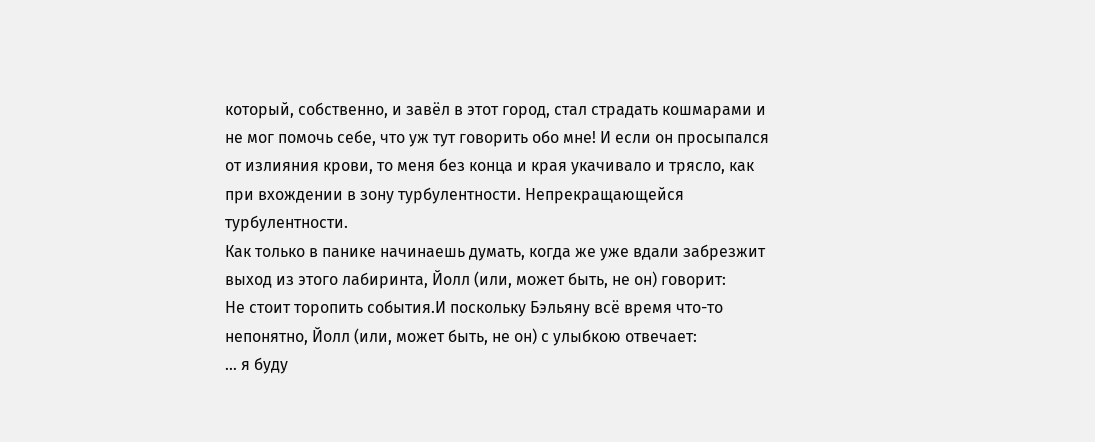который, собственно, и завёл в этот город, стал страдать кошмарами и не мог помочь себе, что уж тут говорить обо мне! И если он просыпался от излияния крови, то меня без конца и края укачивало и трясло, как при вхождении в зону турбулентности. Непрекращающейся турбулентности.
Как только в панике начинаешь думать, когда же уже вдали забрезжит выход из этого лабиринта, Йолл (или, может быть, не он) говорит:
Не стоит торопить события.И поскольку Бэльяну всё время что-то непонятно, Йолл (или, может быть, не он) с улыбкою отвечает:
… я буду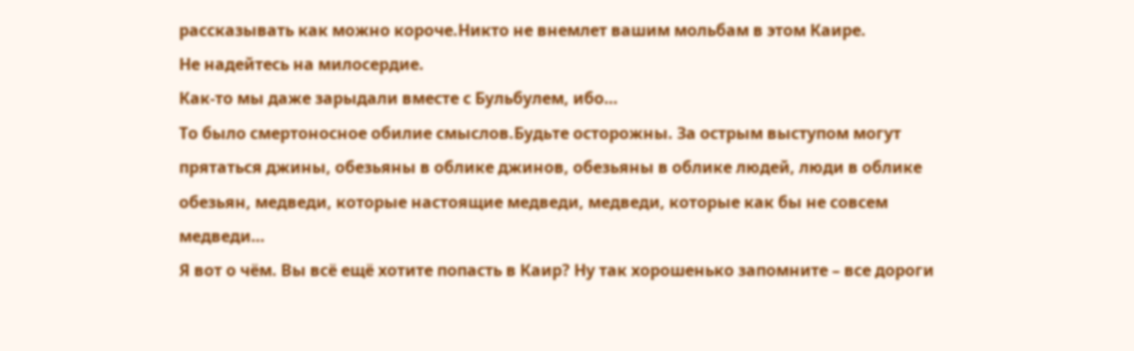рассказывать как можно короче.Никто не внемлет вашим мольбам в этом Каире.
Не надейтесь на милосердие.
Как-то мы даже зарыдали вместе с Бульбулем, ибо…
То было смертоносное обилие смыслов.Будьте осторожны. За острым выступом могут прятаться джины, обезьяны в облике джинов, обезьяны в облике людей, люди в облике обезьян, медведи, которые настоящие медведи, медведи, которые как бы не совсем медведи…
Я вот о чём. Вы всё ещё хотите попасть в Каир? Ну так хорошенько запомните – все дороги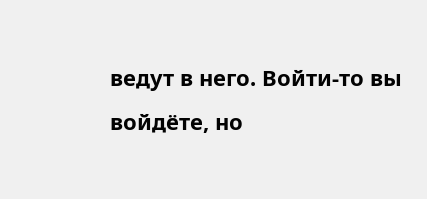ведут в него. Войти-то вы войдёте, но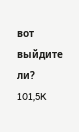вот выйдите ли?
101,5K